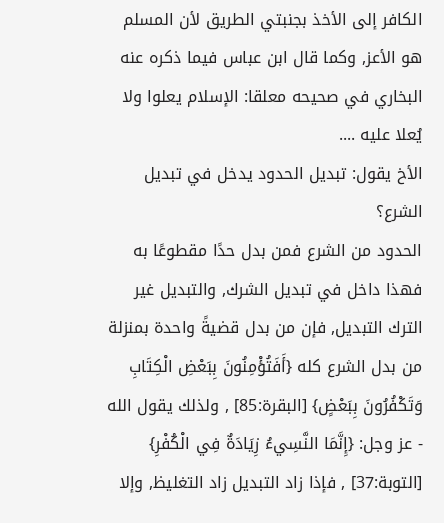الكافر إلى الأخذ بجنبتي الطريق لأن المسلم هو الأعز, وكما قال ابن عباس فيما ذكره عنه البخاري في صحيحه معلقا: الإسلام يعلوا ولا يُعلا عليه ....
الأخ يقول: تبديل الحدود يدخل في تبديل الشرع؟
الحدود من الشرع فمن بدل حدًا مقطوعًا به فهذا داخل في تبديل الشرك, والتبديل غير الترك التبديل, فإن من بدل قضيةً واحدة بمنزلة من بدل الشرع كله {أَفَتُؤْمِنُونَ بِبَعْضِ الْكِتَابِ وَتَكْفُرُونَ بِبَعْضٍ} [البقرة:85] , ولذلك يقول الله - عز وجل: {إِنَّمَا النَّسِيءُ زِيَادَةٌ فِي الْكُفْرِ} [التوبة:37] , فإذا زاد التبديل زاد التغليظ, وإلا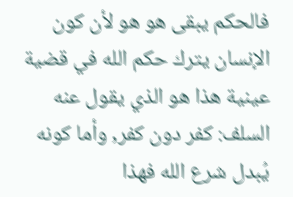فالحكم يبقى هو هو لأن كون الإنسان يترك حكم الله في قضية عينية هذا هو الذي يقول عنه السلف: كفر دون كفر, وأما كونه يُبدل شرع الله فهذا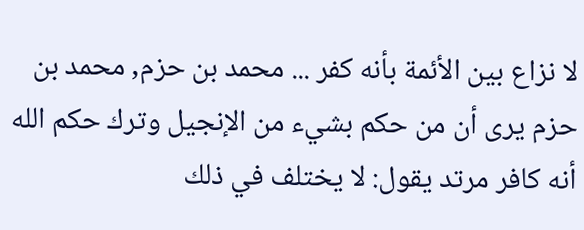لا نزاع بين الأئمة بأنه كفر ... محمد بن حزم, محمد بن حزم يرى أن من حكم بشيء من الإنجيل وترك حكم الله أنه كافر مرتد يقول: لا يختلف في ذلك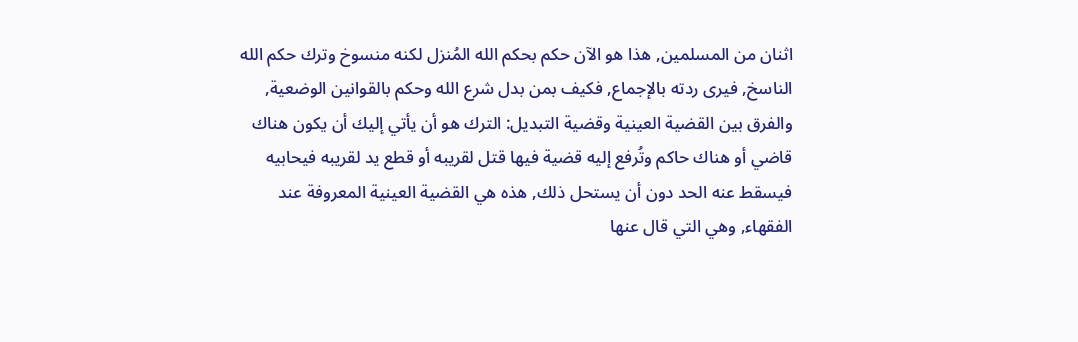اثنان من المسلمين, هذا هو الآن حكم بحكم الله المُنزل لكنه منسوخ وترك حكم الله الناسخ, فيرى ردته بالإجماع, فكيف بمن بدل شرع الله وحكم بالقوانين الوضعية, والفرق بين القضية العينية وقضية التبديل: الترك هو أن يأتي إليك أن يكون هناك قاضي أو هناك حاكم وتُرفع إليه قضية فيها قتل لقريبه أو قطع يد لقريبه فيحابيه فيسقط عنه الحد دون أن يستحل ذلك, هذه هي القضية العينية المعروفة عند الفقهاء, وهي التي قال عنها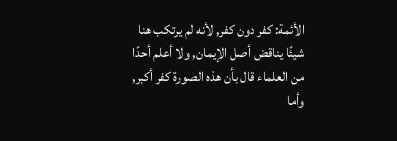الأئمة: كفر دون كفر, لأنه لم يرتكب هنا شيئًا يناقض أصل الإيمان, ولا أعلم أحدًا من العلماء قال بأن هذه الصورة كفر أكبر, وأما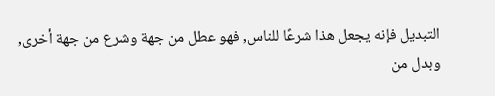التبديل فإنه يجعل هذا شرعًا للناس, فهو عطل من جهة وشرع من جهة أخرى, وبدل من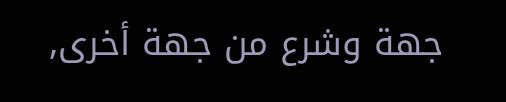جهة وشرع من جهة أخرى,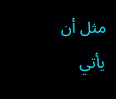مثل أن يأتي